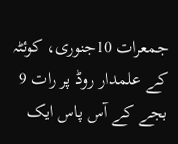جمعرات 10جنوری، کوئٹہ کے علمدار روڈ پر رات 9 بجے کے آس پاس ایک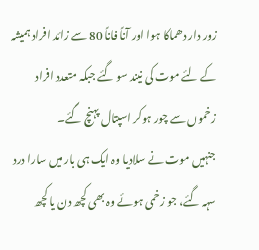زور دار دھماکا ہوا اور آناً فاناً 80 سے زائد افراد ہمیشہ کے لئے موت کی نیند سو گئے جبکہ متعدد افراد زخموں سے چور ہوکر اسپتال پہنچ گئے۔
جنہیں موت نے سلادیا وہ ایک ہی بار میں سارا درد سہہ گئے، جو زخمی ہوئے وہ بھی کچھ دن یا کچھ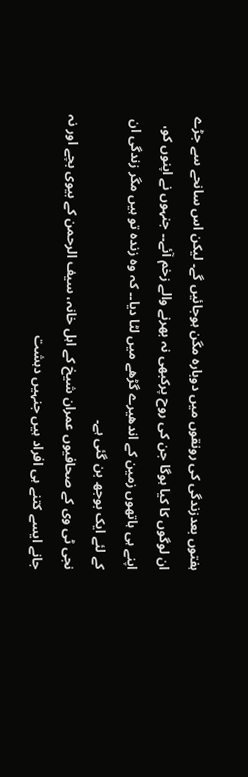ہفتوں بعدزندگی کی رونقوں میں دوبارہ مگن ہوجائیں گے۔ لیکن اس سانحے سے جڑے ان لوگوں کا کیا ہوگا جن کی روح پرکبھی نہ بھرنے والے زخم آئے۔۔ جنہوں نے اپنوں کو، اپنے ہی ہاتھوں زمین کے اندھیرے گڑھے میں لٹا دیا۔۔ کہ وہ زندہ تو ہیں مگر زندگی ان کے لئے ایک بوجھ بن گئی ہے۔
نجی ٹی وی کے صحافیوں عمران شیخ کے اہل خانہ، سیف الرحمن کے بیوی بچے اور نہ جانے ایسے کتنے ہی افراد ہیں جنہیں دہشت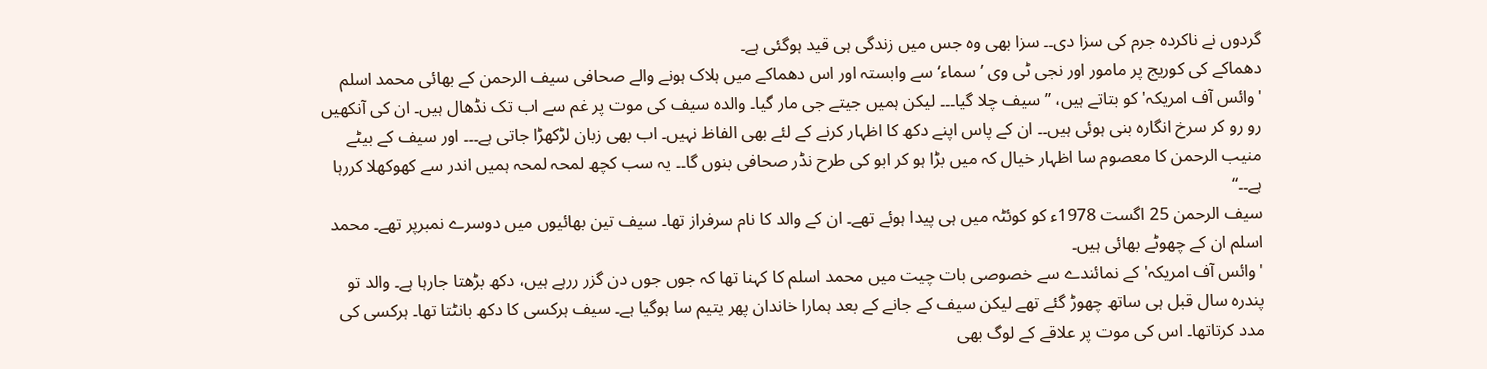گردوں نے ناکردہ جرم کی سزا دی۔۔ سزا بھی وہ جس میں زندگی ہی قید ہوگئی ہے۔
دھماکے کی کوریج پر مامور اور نجی ٹی وی ’سماء‘ سے وابستہ اور اس دھماکے میں ہلاک ہونے والے صحافی سیف الرحمن کے بھائی محمد اسلم 'وائس آف امریکہ' کو بتاتے ہیں، ”سیف چلا گیا۔۔۔ لیکن ہمیں جیتے جی مار گیا۔ والدہ سیف کی موت پر غم سے اب تک نڈھال ہیں۔ ان کی آنکھیں رو رو کر سرخ انگارہ بنی ہوئی ہیں۔۔ ان کے پاس اپنے دکھ کا اظہار کرنے کے لئے بھی الفاظ نہیں۔ اب بھی زبان لڑکھڑا جاتی ہے۔۔۔ اور سیف کے بیٹے منیب الرحمن کا معصوم سا اظہار خیال کہ میں بڑا ہو کر ابو کی طرح نڈر صحافی بنوں گا۔۔ یہ سب کچھ لمحہ لمحہ ہمیں اندر سے کھوکھلا کررہا ہے۔۔“
سیف الرحمن 25 اگست 1978ء کو کوئٹہ میں ہی پیدا ہوئے تھے۔ ان کے والد کا نام سرفراز تھا۔ سیف تین بھائیوں میں دوسرے نمبرپر تھے۔ محمد اسلم ان کے چھوٹے بھائی ہیں۔
'وائس آف امریکہ' کے نمائندے سے خصوصی بات چیت میں محمد اسلم کا کہنا تھا کہ جوں جوں دن گزر ررہے ہیں، دکھ بڑھتا جارہا ہے۔ والد تو پندرہ سال قبل ہی ساتھ چھوڑ گئے تھے لیکن سیف کے جانے کے بعد ہمارا خاندان پھر یتیم سا ہوگیا ہے۔ سیف ہرکسی کا دکھ بانٹتا تھا۔ ہرکسی کی مدد کرتاتھا۔ اس کی موت پر علاقے کے لوگ بھی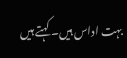بہت اداس ہیں۔ کہتے ہیں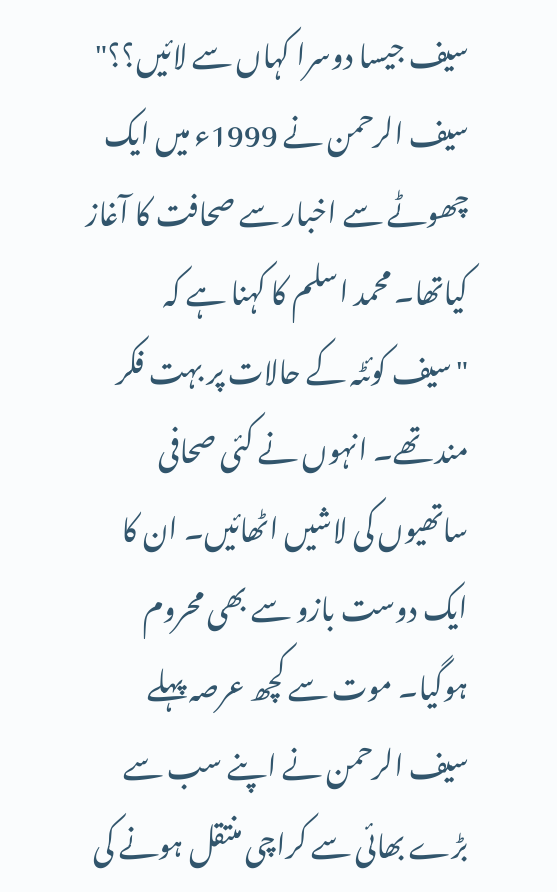سیف جیسا دوسرا کہاں سے لائیں؟؟"
سیف الرحمن نے 1999ء میں ایک چھوٹے سے اخبار سے صحافت کا آغاز کیاتھا۔ محمد اسلم کا کہنا ہے کہ "سیف کوئٹہ کے حالات پر بہت فکر مند تھے۔ انہوں نے کئی صحافی ساتھیوں کی لاشیں اٹھائیں۔ ان کا ایک دوست بازو سے بھی محروم ہوگیا۔ موت سے کچھ عرصہ پہلے سیف الرحمن نے اپنے سب سے بڑے بھائی سے کراچی منتقل ہونے کی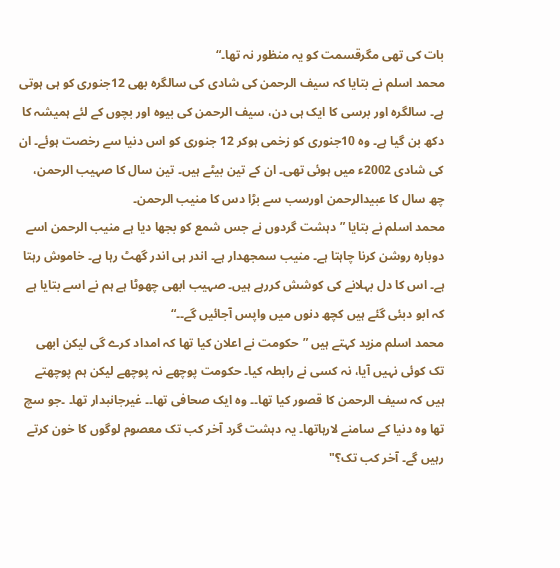بات کی تھی مگرقسمت کو یہ منظور نہ تھا۔“
محمد اسلم نے بتایا کہ سیف الرحمن کی شادی کی سالگرہ بھی 12جنوری کو ہی ہوتی ہے۔ سالگرہ اور برسی کا ایک ہی دن، سیف الرحمن کی بیوہ اور بچوں کے لئے ہمیشہ کا دکھ بن گیا ہے۔ وہ 10جنوری کو زخمی ہوکر 12 جنوری کو اس دنیا سے رخصت ہوئے۔ ان کی شادی 2002ء میں ہوئی تھی۔ ان کے تین بیٹے ہیں۔ تین سال کا صہیب الرحمن، چھ سال کا عبیدالرحمن اورسب سے بڑا دس کا منیب الرحمن۔
محمد اسلم نے بتایا ”دہشت گردوں نے جس شمع کو بجھا دیا ہے منیب الرحمن اسے دوبارہ روشن کرنا چاہتا ہے۔ منیب سمجھدار ہے۔ اندر ہی اندر گھٹ رہا ہے۔ خاموش رہتا ہے۔ اس کا دل بہلانے کی کوشش کررہے ہیں۔ صہیب ابھی چھوٹا ہے ہم نے اسے بتایا ہے کہ ابو دبئی گئے ہیں کچھ دنوں میں واپس آجائیں گے۔۔“
محمد اسلم مزید کہتے ہیں ”حکومت نے اعلان کیا تھا کہ امداد کرے گی لیکن ابھی تک کوئی نہیں آیا، نہ کسی نے رابطہ کیا۔ حکومت پوچھے نہ پوچھے لیکن ہم پوچھتے ہیں کہ سیف الرحمن کا قصور کیا تھا۔۔ وہ ایک صحافی تھا۔۔ غیرجانبدار تھا۔ ۔جو سچ تھا وہ دنیا کے سامنے لارہاتھا۔ یہ دہشت گرد آخر کب تک معصوم لوگوں کا خون کرتے رہیں گے۔ آخر کب تک؟"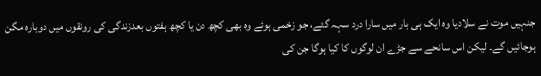جنہیں موت نے سلادیا وہ ایک ہی بار میں سارا درد سہہ گئے، جو زخمی ہوئے وہ بھی کچھ دن یا کچھ ہفتوں بعدزندگی کی رونقوں میں دوبارہ مگن ہوجائیں گے۔ لیکن اس سانحے سے جڑے ان لوگوں کا کیا ہوگا جن کی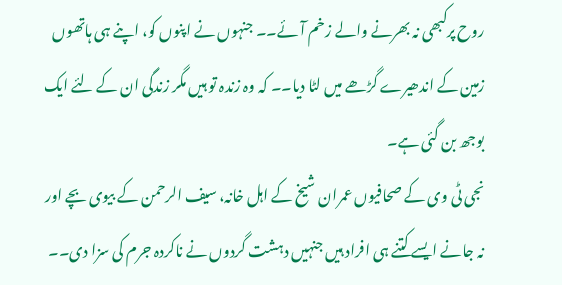روح پرکبھی نہ بھرنے والے زخم آئے۔۔ جنہوں نے اپنوں کو، اپنے ہی ہاتھوں زمین کے اندھیرے گڑھے میں لٹا دیا۔۔ کہ وہ زندہ تو ہیں مگر زندگی ان کے لئے ایک بوجھ بن گئی ہے۔
نجی ٹی وی کے صحافیوں عمران شیخ کے اہل خانہ، سیف الرحمن کے بیوی بچے اور نہ جانے ایسے کتنے ہی افراد ہیں جنہیں دہشت گردوں نے ناکردہ جرم کی سزا دی۔۔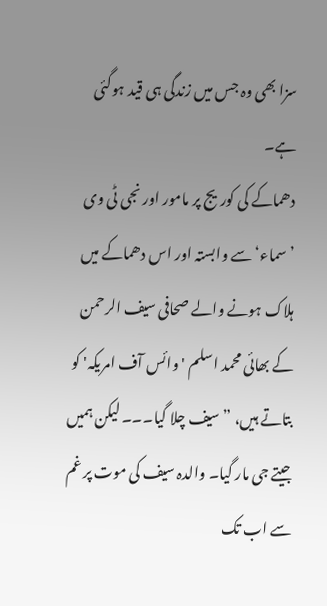سزا بھی وہ جس میں زندگی ہی قید ہوگئی ہے۔
دھماکے کی کوریج پر مامور اور نجی ٹی وی ’سماء‘ سے وابستہ اور اس دھماکے میں ہلاک ہونے والے صحافی سیف الرحمن کے بھائی محمد اسلم 'وائس آف امریکہ' کو بتاتے ہیں، ”سیف چلا گیا۔۔۔ لیکن ہمیں جیتے جی مار گیا۔ والدہ سیف کی موت پر غم سے اب تک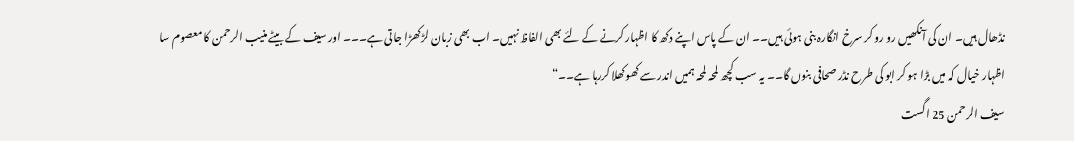نڈھال ہیں۔ ان کی آنکھیں رو رو کر سرخ انگارہ بنی ہوئی ہیں۔۔ ان کے پاس اپنے دکھ کا اظہار کرنے کے لئے بھی الفاظ نہیں۔ اب بھی زبان لڑکھڑا جاتی ہے۔۔۔ اور سیف کے بیٹے منیب الرحمن کا معصوم سا اظہار خیال کہ میں بڑا ہو کر ابو کی طرح نڈر صحافی بنوں گا۔۔ یہ سب کچھ لمحہ لمحہ ہمیں اندر سے کھوکھلا کررہا ہے۔۔“
سیف الرحمن 25 اگست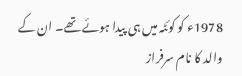1978ء کو کوئٹہ میں ہی پیدا ہوئے تھے۔ ان کے والد کا نام سرفراز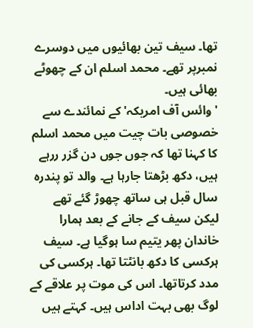تھا۔ سیف تین بھائیوں میں دوسرے نمبرپر تھے۔ محمد اسلم ان کے چھوٹے بھائی ہیں۔
'وائس آف امریکہ' کے نمائندے سے خصوصی بات چیت میں محمد اسلم کا کہنا تھا کہ جوں جوں دن گزر ررہے ہیں، دکھ بڑھتا جارہا ہے۔ والد تو پندرہ سال قبل ہی ساتھ چھوڑ گئے تھے لیکن سیف کے جانے کے بعد ہمارا خاندان پھر یتیم سا ہوگیا ہے۔ سیف ہرکسی کا دکھ بانٹتا تھا۔ ہرکسی کی مدد کرتاتھا۔ اس کی موت پر علاقے کے لوگ بھی بہت اداس ہیں۔ کہتے ہیں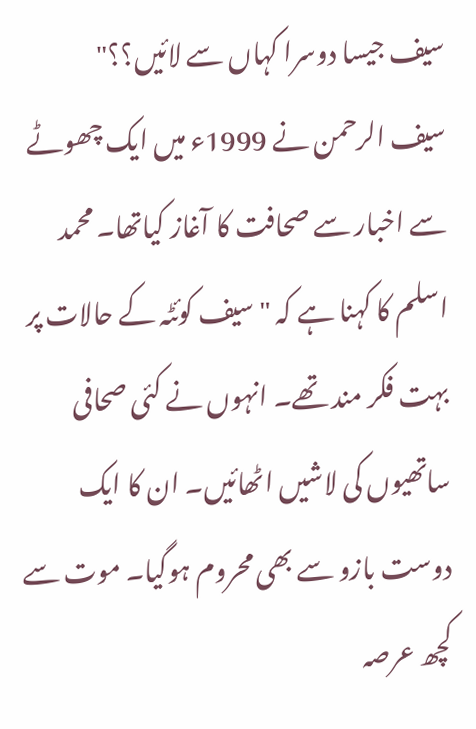سیف جیسا دوسرا کہاں سے لائیں؟؟"
سیف الرحمن نے 1999ء میں ایک چھوٹے سے اخبار سے صحافت کا آغاز کیاتھا۔ محمد اسلم کا کہنا ہے کہ "سیف کوئٹہ کے حالات پر بہت فکر مند تھے۔ انہوں نے کئی صحافی ساتھیوں کی لاشیں اٹھائیں۔ ان کا ایک دوست بازو سے بھی محروم ہوگیا۔ موت سے کچھ عرصہ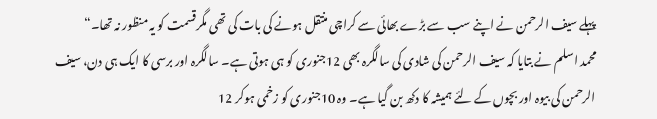پہلے سیف الرحمن نے اپنے سب سے بڑے بھائی سے کراچی منتقل ہونے کی بات کی تھی مگرقسمت کو یہ منظور نہ تھا۔“
محمد اسلم نے بتایا کہ سیف الرحمن کی شادی کی سالگرہ بھی 12جنوری کو ہی ہوتی ہے۔ سالگرہ اور برسی کا ایک ہی دن، سیف الرحمن کی بیوہ اور بچوں کے لئے ہمیشہ کا دکھ بن گیا ہے۔ وہ 10جنوری کو زخمی ہوکر 12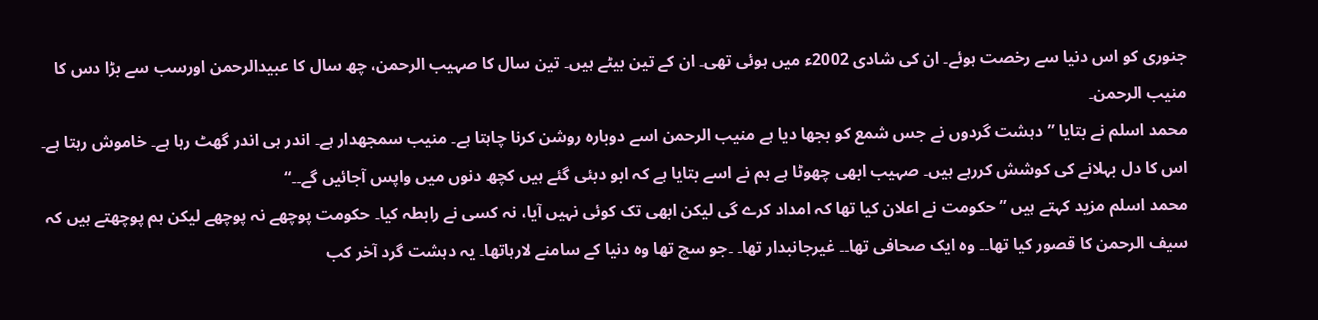جنوری کو اس دنیا سے رخصت ہوئے۔ ان کی شادی 2002ء میں ہوئی تھی۔ ان کے تین بیٹے ہیں۔ تین سال کا صہیب الرحمن، چھ سال کا عبیدالرحمن اورسب سے بڑا دس کا منیب الرحمن۔
محمد اسلم نے بتایا ”دہشت گردوں نے جس شمع کو بجھا دیا ہے منیب الرحمن اسے دوبارہ روشن کرنا چاہتا ہے۔ منیب سمجھدار ہے۔ اندر ہی اندر گھٹ رہا ہے۔ خاموش رہتا ہے۔ اس کا دل بہلانے کی کوشش کررہے ہیں۔ صہیب ابھی چھوٹا ہے ہم نے اسے بتایا ہے کہ ابو دبئی گئے ہیں کچھ دنوں میں واپس آجائیں گے۔۔“
محمد اسلم مزید کہتے ہیں ”حکومت نے اعلان کیا تھا کہ امداد کرے گی لیکن ابھی تک کوئی نہیں آیا، نہ کسی نے رابطہ کیا۔ حکومت پوچھے نہ پوچھے لیکن ہم پوچھتے ہیں کہ سیف الرحمن کا قصور کیا تھا۔۔ وہ ایک صحافی تھا۔۔ غیرجانبدار تھا۔ ۔جو سچ تھا وہ دنیا کے سامنے لارہاتھا۔ یہ دہشت گرد آخر کب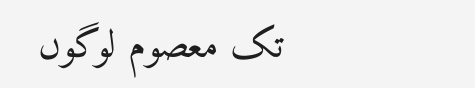تک معصوم لوگوں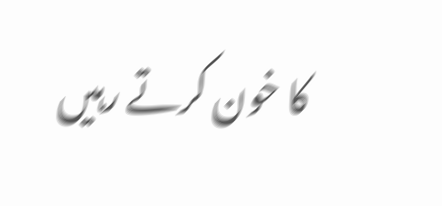کا خون کرتے رہیں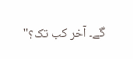گے۔ آخر کب تک؟"